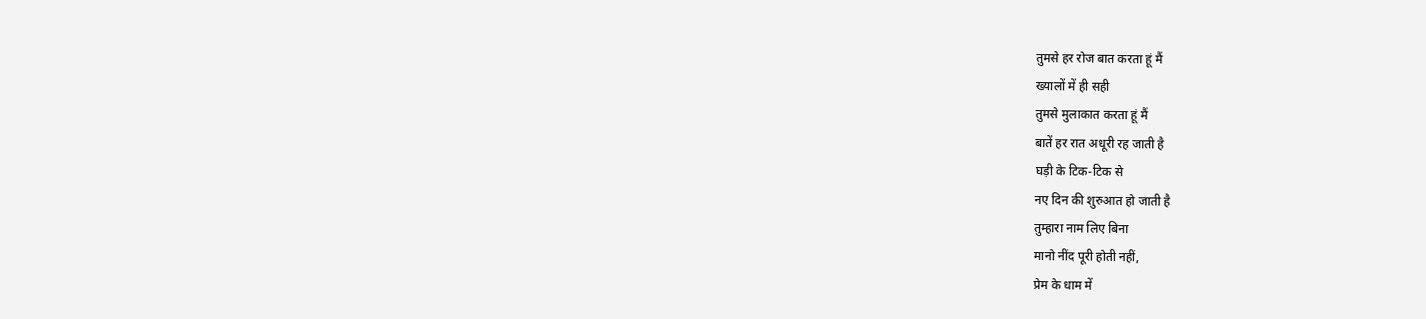तुमसे हर रोज बात करता हूं मैं
ख्यालों में ही सही
तुमसे मुलाकात करता हूं मैं
बातें हर रात अधूरी रह जाती है
घड़ी के टिक-टिक से
नए दिन की शुरुआत हो जाती है
तुम्हारा नाम लिए बिना
मानो नींद पूरी होती नहीं,
प्रेम के धाम में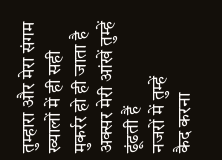तुम्हारा और मेरा संगम
ख्यालों में ही सही
मुकर्रर हो ही जाता है
अक्सर मेरी आंखें तुम्हें ढूंढती हैं
नजरों में तुम्हें
कैद करना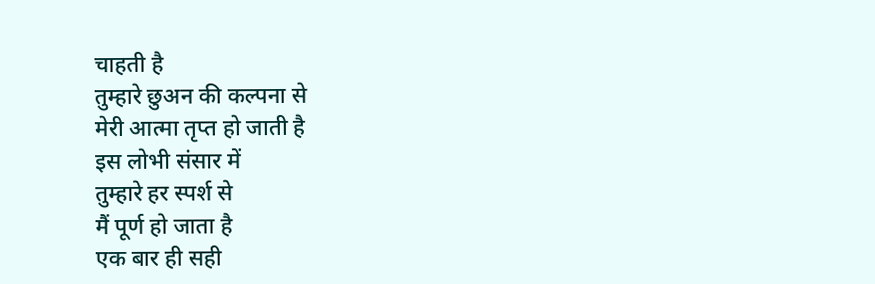चाहती है
तुम्हारे छुअन की कल्पना से
मेरी आत्मा तृप्त हो जाती है
इस लोभी संसार में
तुम्हारे हर स्पर्श से
मैं पूर्ण हो जाता है
एक बार ही सही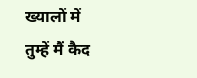ख्यालों में
तुम्हें मैं कैद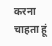करना चाहता हूं